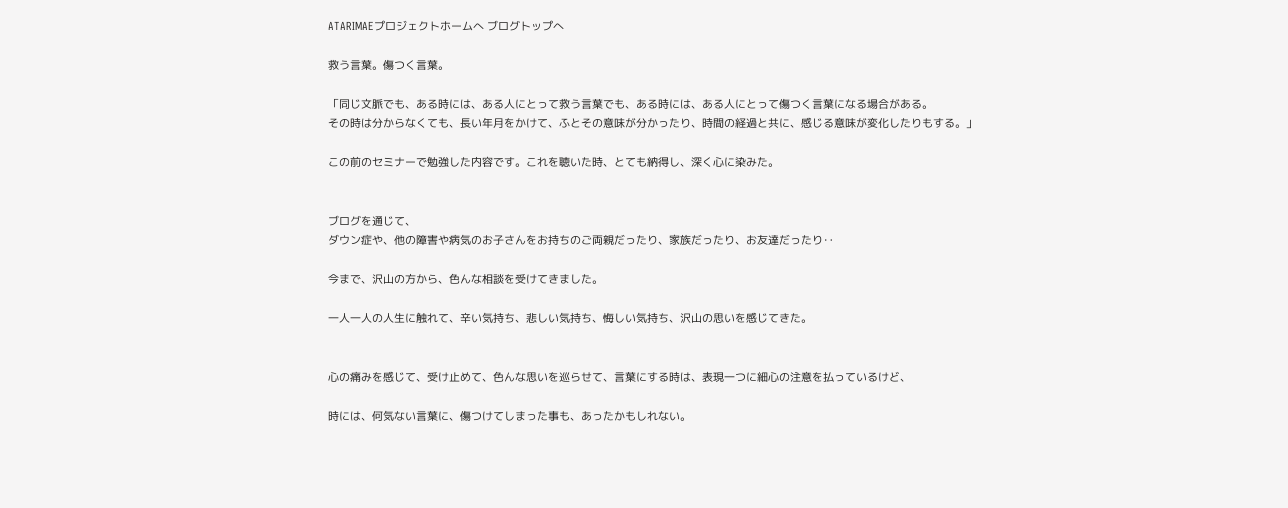ATARIMAEプロジェクトホームへ ブログトップへ

救う言葉。傷つく言葉。

「同じ文脈でも、ある時には、ある人にとって救う言葉でも、ある時には、ある人にとって傷つく言葉になる場合がある。
その時は分からなくても、長い年月をかけて、ふとその意味が分かったり、時間の経過と共に、感じる意味が変化したりもする。」

この前のセミナーで勉強した内容です。これを聴いた時、とても納得し、深く心に染みた。


ブログを通じて、
ダウン症や、他の障害や病気のお子さんをお持ちのご両親だったり、家族だったり、お友達だったり‥

今まで、沢山の方から、色んな相談を受けてきました。

一人一人の人生に触れて、辛い気持ち、悲しい気持ち、悔しい気持ち、沢山の思いを感じてきた。


心の痛みを感じて、受け止めて、色んな思いを巡らせて、言葉にする時は、表現一つに細心の注意を払っているけど、

時には、何気ない言葉に、傷つけてしまった事も、あったかもしれない。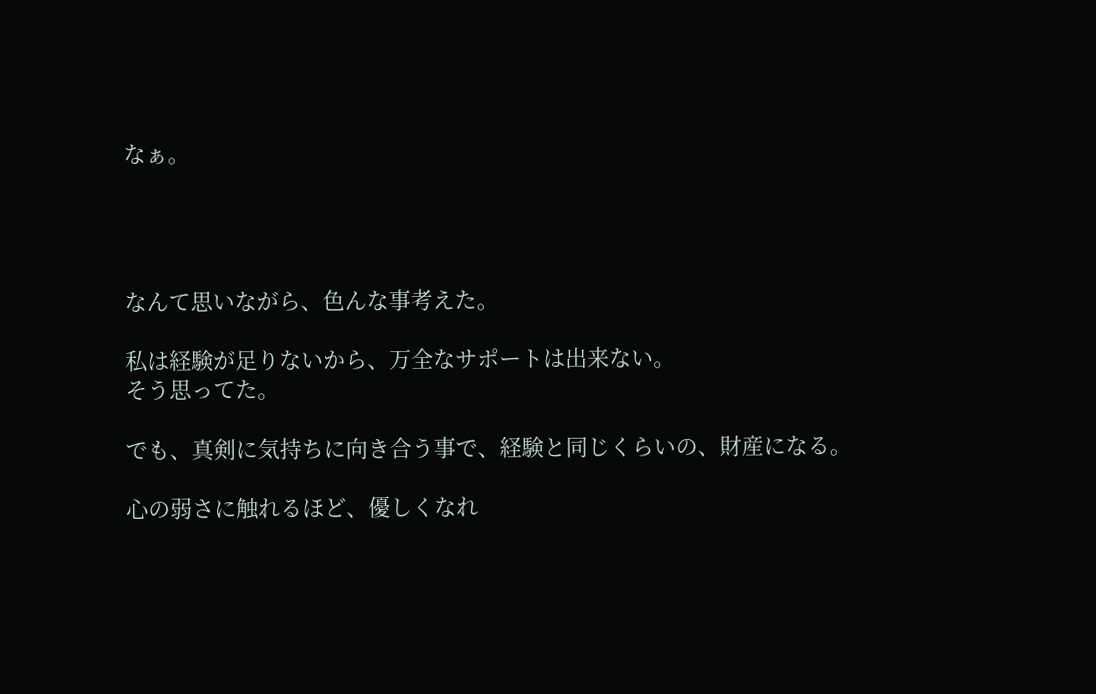なぁ。




なんて思いながら、色んな事考えた。

私は経験が足りないから、万全なサポートは出来ない。
そう思ってた。

でも、真剣に気持ちに向き合う事で、経験と同じくらいの、財産になる。

心の弱さに触れるほど、優しくなれ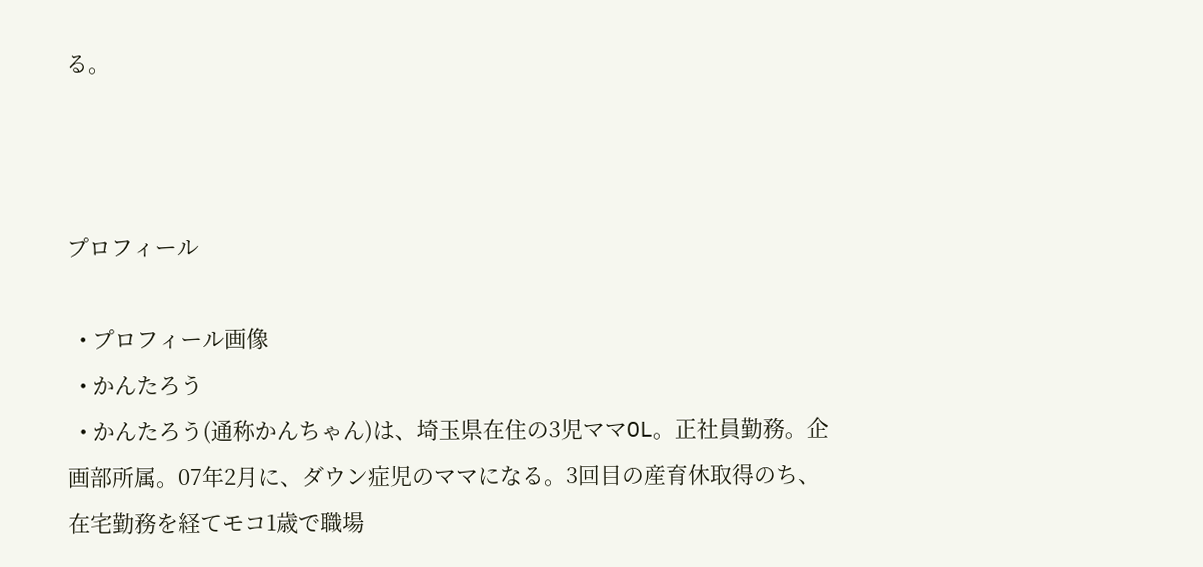る。



プロフィール

  • プロフィール画像
  • かんたろう
  • かんたろう(通称かんちゃん)は、埼玉県在住の3児ママOL。正社員勤務。企画部所属。07年2月に、ダウン症児のママになる。3回目の産育休取得のち、在宅勤務を経てモコ1歳で職場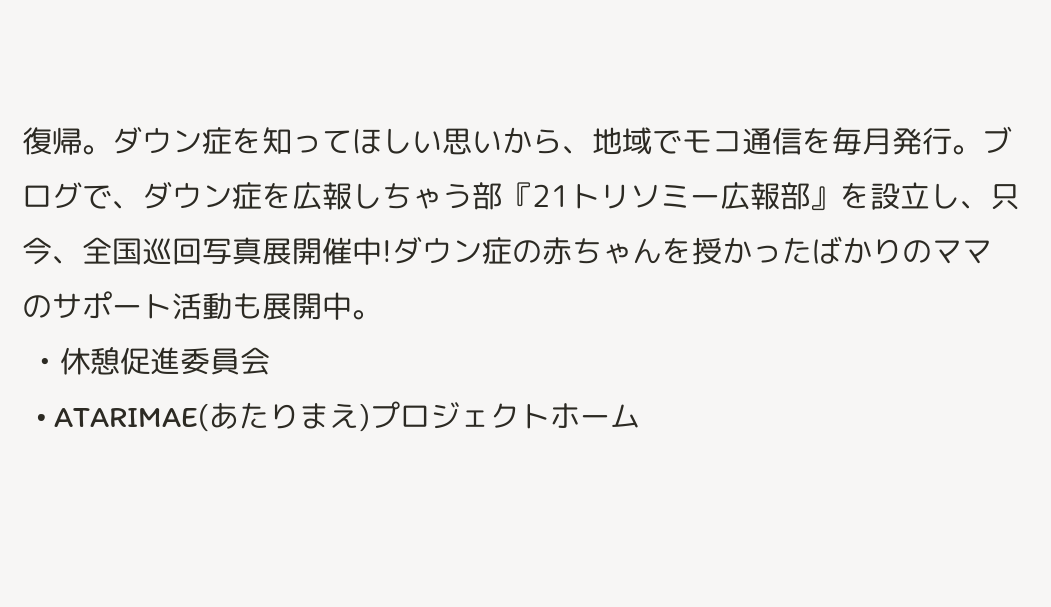復帰。ダウン症を知ってほしい思いから、地域でモコ通信を毎月発行。ブログで、ダウン症を広報しちゃう部『21トリソミー広報部』を設立し、只今、全国巡回写真展開催中!ダウン症の赤ちゃんを授かったばかりのママのサポート活動も展開中。
  • 休憩促進委員会
  • ATARIMAE(あたりまえ)プロジェクトホーム